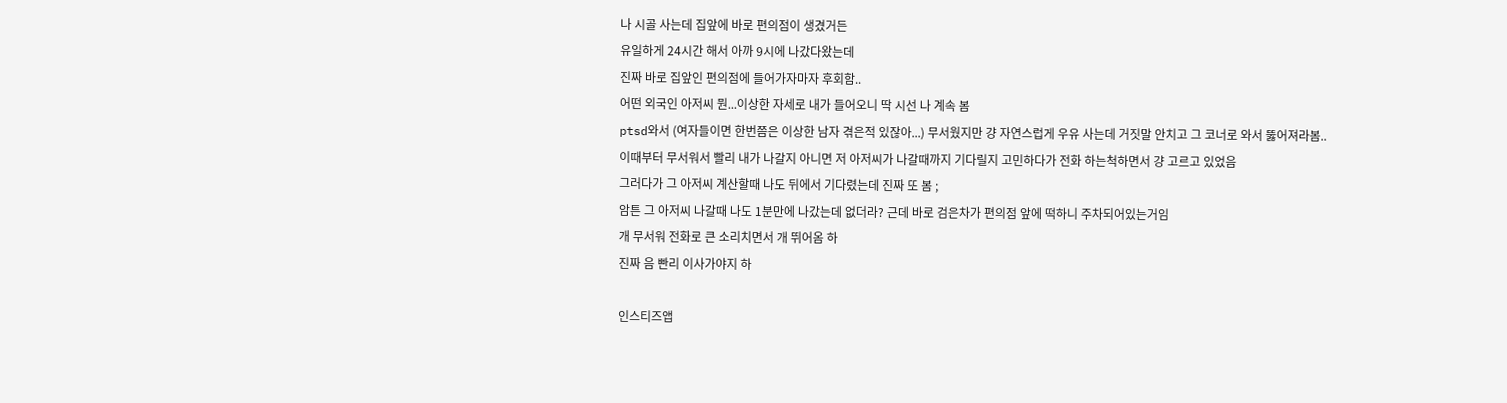나 시골 사는데 집앞에 바로 편의점이 생겼거든
유일하게 24시간 해서 아까 9시에 나갔다왔는데
진짜 바로 집앞인 편의점에 들어가자마자 후회함..
어떤 외국인 아저씨 뭔...이상한 자세로 내가 들어오니 딱 시선 나 계속 봄
ptsd와서 (여자들이면 한번쯤은 이상한 남자 겪은적 있잖아...) 무서웠지만 걍 자연스럽게 우유 사는데 거짓말 안치고 그 코너로 와서 뚫어져라봄..
이때부터 무서워서 빨리 내가 나갈지 아니면 저 아저씨가 나갈때까지 기다릴지 고민하다가 전화 하는척하면서 걍 고르고 있었음
그러다가 그 아저씨 계산할때 나도 뒤에서 기다렸는데 진짜 또 봄 ;
암튼 그 아저씨 나갈때 나도 1분만에 나갔는데 없더라? 근데 바로 검은차가 편의점 앞에 떡하니 주차되어있는거임
개 무서워 전화로 큰 소리치면서 개 뛰어옴 하
진짜 음 빤리 이사가야지 하

인스티즈앱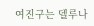여진구는 델루나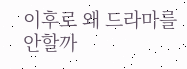이후로 왜 드라마를 안할까